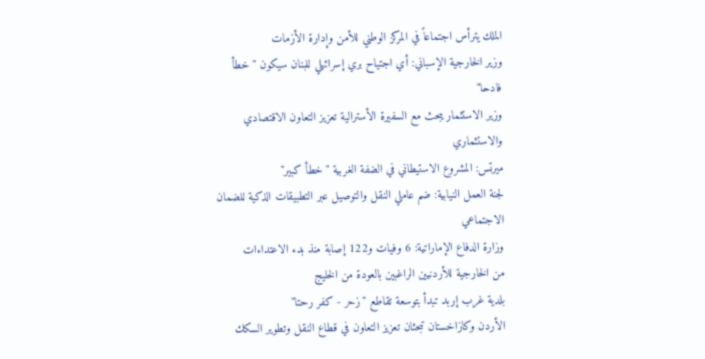الملك يترأس اجتماعاً في المركز الوطني للأمن وإدارة الأزمات
وزير الخارجية الإسباني: أي اجتياح بري إسرائيلي للبنان سيكون "خطأ فادحا"
وزير الاستثمار يبحث مع السفيرة الأسترالية تعزيز التعاون الاقتصادي والاستثماري
ميرتس: المشروع الاستيطاني في الضفة الغربية "خطأ كبير"
لجنة العمل النيابية: ضم عاملي النقل والتوصيل عبر التطبيقات الذكية للضمان الاجتماعي
وزارة الدفاع الإماراتية: 6 وفيات و122 إصابة منذ بدء الاعتداءات
من الخارجية للأردنيين الراغبين بالعودة من الخليج
بلدية غرب إربد تبدأ بتوسعة تقاطع "زحر - كفر رحتا"
الأردن وكازاخستان تبحثان تعزيز التعاون في قطاع النقل وتطوير السكك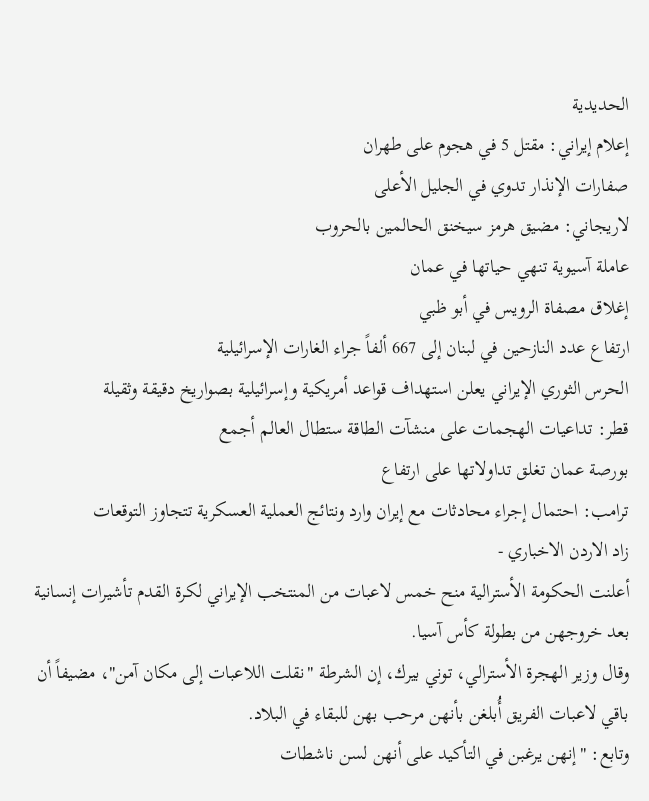الحديدية
إعلام إيراني: مقتل 5 في هجوم على طهران
صفارات الإنذار تدوي في الجليل الأعلى
لاريجاني: مضيق هرمز سيخنق الحالمين بالحروب
عاملة آسيوية تنهي حياتها في عمان
إغلاق مصفاة الرويس في أبو ظبي
ارتفاع عدد النازحين في لبنان إلى 667 ألفاً جراء الغارات الإسرائيلية
الحرس الثوري الإيراني يعلن استهداف قواعد أمريكية وإسرائيلية بصواريخ دقيقة وثقيلة
قطر: تداعيات الهجمات على منشآت الطاقة ستطال العالم أجمع
بورصة عمان تغلق تداولاتها على ارتفاع
ترامب: احتمال إجراء محادثات مع إيران وارد ونتائج العملية العسكرية تتجاوز التوقعات
زاد الاردن الاخباري -
أعلنت الحكومة الأسترالية منح خمس لاعبات من المنتخب الإيراني لكرة القدم تأشيرات إنسانية بعد خروجهن من بطولة كأس آسيا.
وقال وزير الهجرة الأسترالي، توني بيرك، إن الشرطة "نقلت اللاعبات إلى مكان آمن"، مضيفاً أن باقي لاعبات الفريق أُبلغن بأنهن مرحب بهن للبقاء في البلاد.
وتابع: "إنهن يرغبن في التأكيد على أنهن لسن ناشطات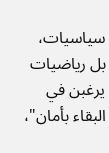سياسيات، بل رياضيات يرغبن في البقاء بأمان"،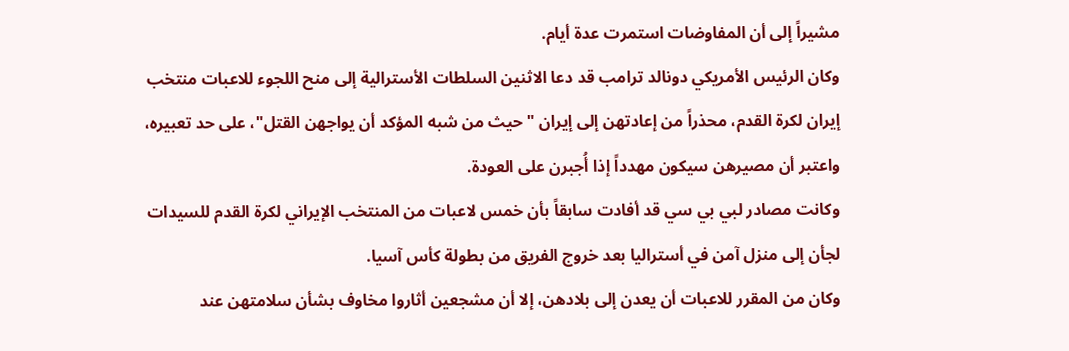مشيراً إلى أن المفاوضات استمرت عدة أيام.
وكان الرئيس الأمريكي دونالد ترامب قد دعا الاثنين السلطات الأسترالية إلى منح اللجوء للاعبات منتخب إيران لكرة القدم، محذراً من إعادتهن إلى إيران "حيث من شبه المؤكد أن يواجهن القتل"، على حد تعبيره، واعتبر أن مصيرهن سيكون مهدداً إذا أُجبرن على العودة.
وكانت مصادر لبي بي سي قد أفادت سابقاً بأن خمس لاعبات من المنتخب الإيراني لكرة القدم للسيدات لجأن إلى منزل آمن في أستراليا بعد خروج الفريق من بطولة كأس آسيا.
وكان من المقرر للاعبات أن يعدن إلى بلادهن، إلا أن مشجعين أثاروا مخاوف بشأن سلامتهن عند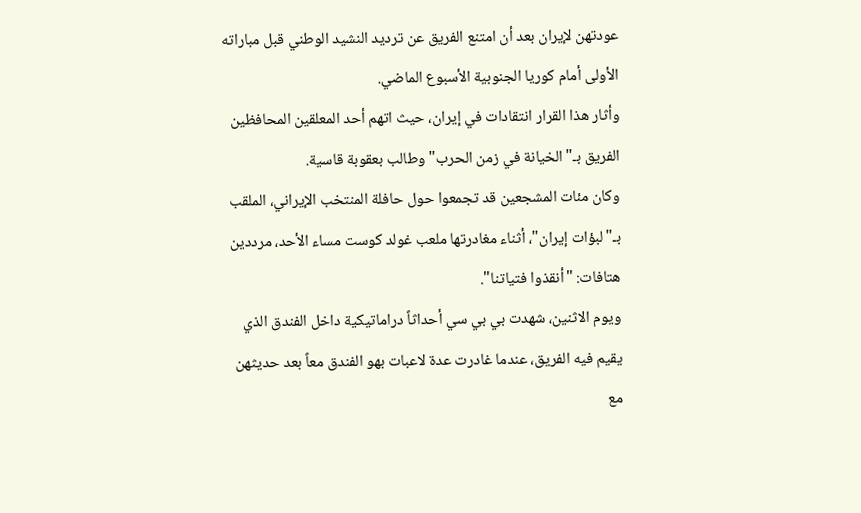عودتهن لإيران بعد أن امتنع الفريق عن ترديد النشيد الوطني قبل مباراته الأولى أمام كوريا الجنوبية الأسبوع الماضي.
وأثار هذا القرار انتقادات في إيران، حيث اتهم أحد المعلقين المحافظين الفريق بـ"الخيانة في زمن الحرب" وطالب بعقوبة قاسية.
وكان مئات المشجعين قد تجمعوا حول حافلة المنتخب الإيراني، الملقب بـ"لبؤات إيران"، أثناء مغادرتها ملعب غولد كوست مساء الأحد، مرددين هتافات: "أنقذوا فتياتنا".
ويوم الاثنين، شهدت بي بي سي أحداثاً دراماتيكية داخل الفندق الذي يقيم فيه الفريق، عندما غادرت عدة لاعبات بهو الفندق معاً بعد حديثهن مع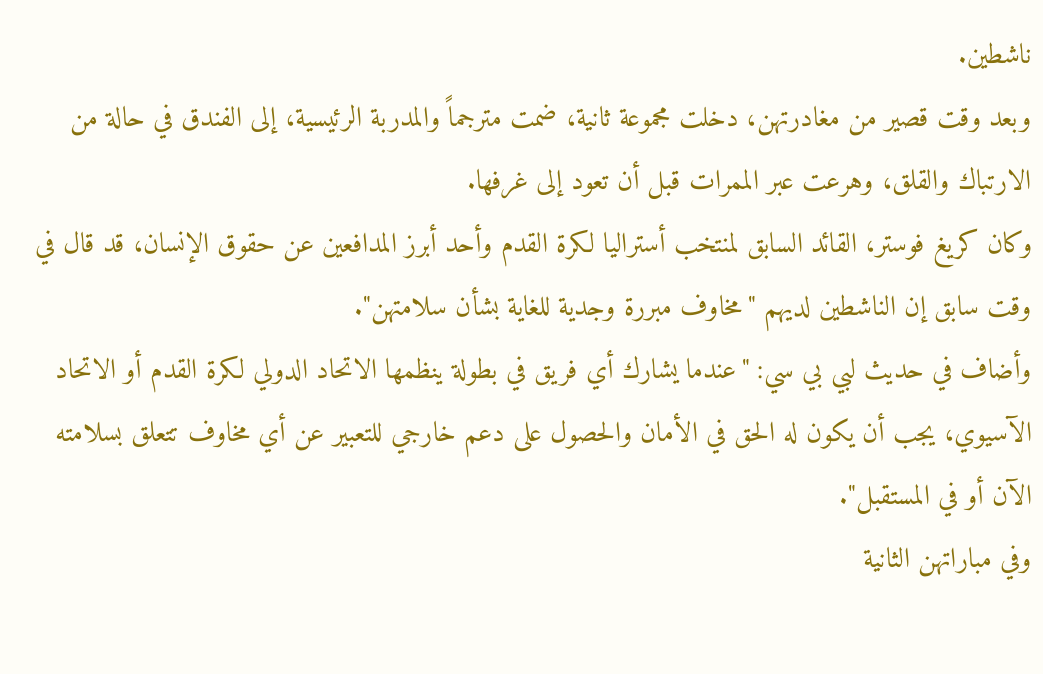ناشطين.
وبعد وقت قصير من مغادرتهن، دخلت مجموعة ثانية، ضمت مترجماً والمدربة الرئيسية، إلى الفندق في حالة من الارتباك والقلق، وهرعت عبر الممرات قبل أن تعود إلى غرفها.
وكان كريغ فوستر، القائد السابق لمنتخب أستراليا لكرة القدم وأحد أبرز المدافعين عن حقوق الإنسان، قد قال في وقت سابق إن الناشطين لديهم "مخاوف مبررة وجدية للغاية بشأن سلامتهن".
وأضاف في حديث لبي بي سي: "عندما يشارك أي فريق في بطولة ينظمها الاتحاد الدولي لكرة القدم أو الاتحاد الآسيوي، يجب أن يكون له الحق في الأمان والحصول على دعم خارجي للتعبير عن أي مخاوف تتعلق بسلامته الآن أو في المستقبل".
وفي مباراتهن الثانية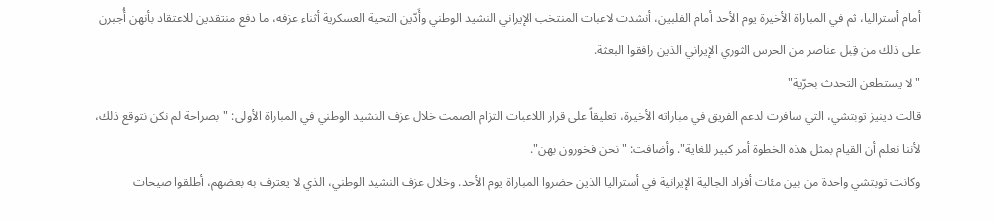أمام أستراليا، ثم في المباراة الأخيرة يوم الأحد أمام الفلبين، أنشدت لاعبات المنتخب الإيراني النشيد الوطني وأَدّين التحية العسكرية أثناء عزفه، ما دفع منتقدين للاعتقاد بأنهن أُجبرن على ذلك من قِبل عناصر من الحرس الثوري الإيراني الذين رافقوا البعثة.
"لا يستطعن التحدث بحرّية"
قالت دينيز توبتشي، التي سافرت لدعم الفريق في مباراته الأخيرة، تعليقاً على قرار اللاعبات التزام الصمت خلال عزف النشيد الوطني في المباراة الأولى: "بصراحة لم نكن نتوقع ذلك، لأننا نعلم أن القيام بمثل هذه الخطوة أمر كبير للغاية". وأضافت: "نحن فخورون بهن".
وكانت توبتشي واحدة من بين مئات أفراد الجالية الإيرانية في أستراليا الذين حضروا المباراة يوم الأحد. وخلال عزف النشيد الوطني، الذي لا يعترف به بعضهم، أطلقوا صيحات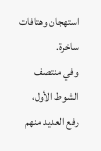استهجان وهتافات ساخرة.
وفي منتصف الشوط الأول، رفع العديد منهم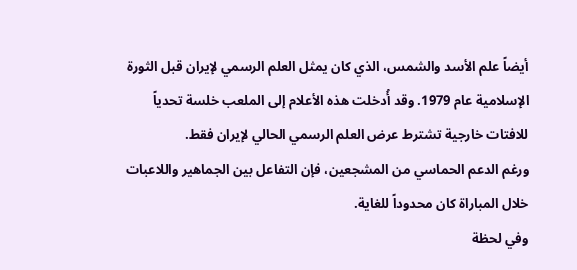أيضاً علم الأسد والشمس، الذي كان يمثل العلم الرسمي لإيران قبل الثورة الإسلامية عام 1979. وقد أُدخلت هذه الأعلام إلى الملعب خلسة تحدياً للافتات خارجية تشترط عرض العلم الرسمي الحالي لإيران فقط.
ورغم الدعم الحماسي من المشجعين، فإن التفاعل بين الجماهير واللاعبات خلال المباراة كان محدوداً للغاية.
وفي لحظة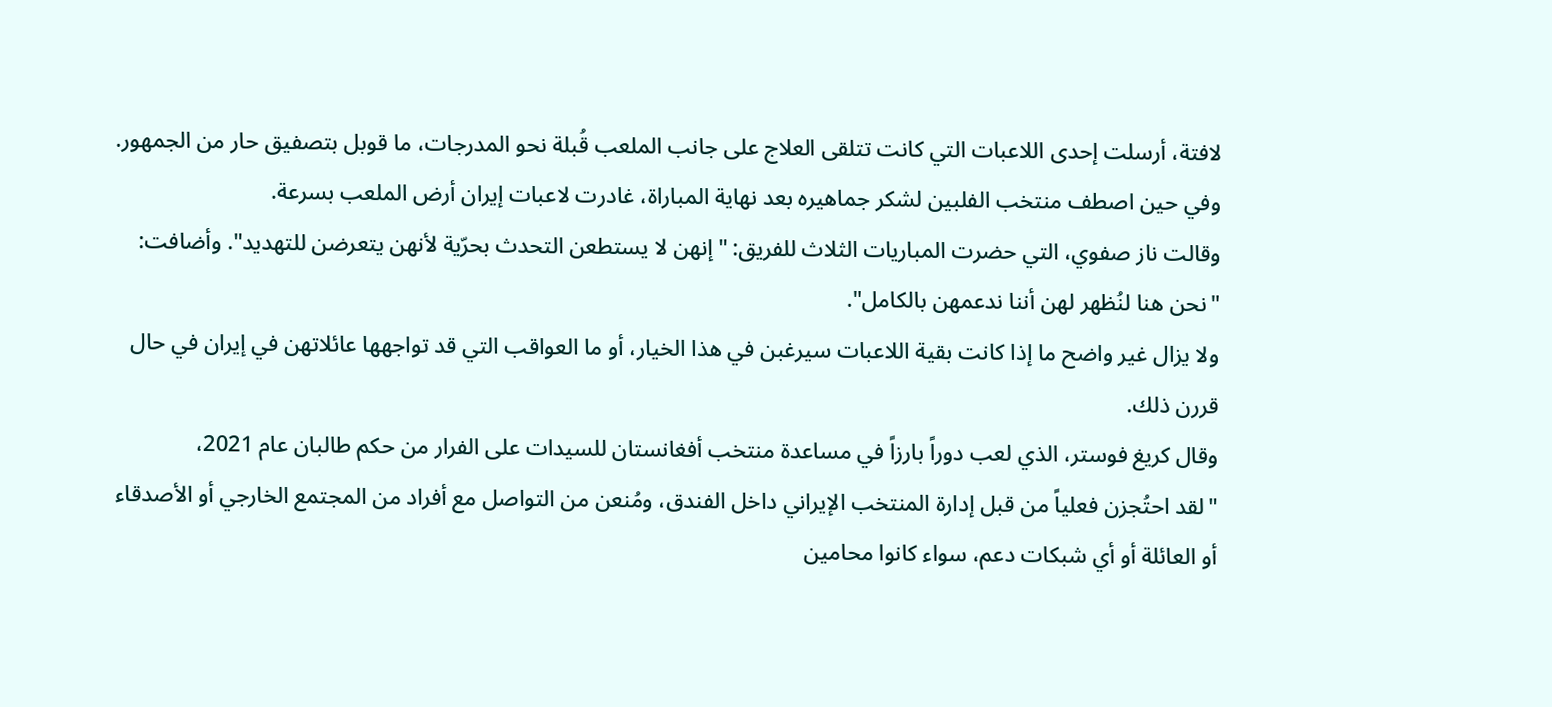لافتة، أرسلت إحدى اللاعبات التي كانت تتلقى العلاج على جانب الملعب قُبلة نحو المدرجات، ما قوبل بتصفيق حار من الجمهور.
وفي حين اصطف منتخب الفلبين لشكر جماهيره بعد نهاية المباراة، غادرت لاعبات إيران أرض الملعب بسرعة.
وقالت ناز صفوي، التي حضرت المباريات الثلاث للفريق: "إنهن لا يستطعن التحدث بحرّية لأنهن يتعرضن للتهديد". وأضافت: "نحن هنا لنُظهر لهن أننا ندعمهن بالكامل".
ولا يزال غير واضح ما إذا كانت بقية اللاعبات سيرغبن في هذا الخيار، أو ما العواقب التي قد تواجهها عائلاتهن في إيران في حال قررن ذلك.
وقال كريغ فوستر، الذي لعب دوراً بارزاً في مساعدة منتخب أفغانستان للسيدات على الفرار من حكم طالبان عام 2021،
"لقد احتُجزن فعلياً من قبل إدارة المنتخب الإيراني داخل الفندق، ومُنعن من التواصل مع أفراد من المجتمع الخارجي أو الأصدقاء أو العائلة أو أي شبكات دعم، سواء كانوا محامين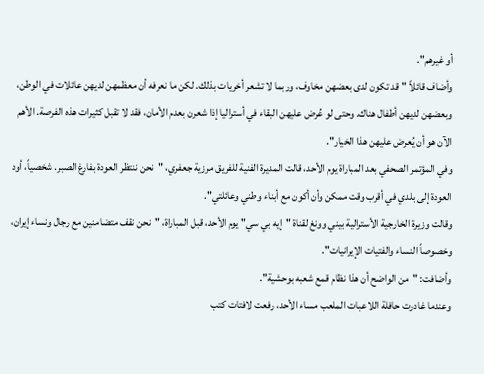أو غيرهم".
وأضاف قائلاً "قد تكون لدى بعضهن مخاوف، وربما لا تشعر أخريات بذلك. لكن ما نعرفه أن معظمهن لديهن عائلات في الوطن، وبعضهن لديهن أطفال هناك. وحتى لو عُرض عليهن البقاء في أستراليا إذا شعرن بعدم الأمان، فقد لا تقبل كثيرات هذه الفرصة. الأهم الآن هو أن يُعرض عليهن هذا الخيار".
وفي المؤتمر الصحفي بعد المباراة يوم الأحد، قالت المديرة الفنية للفريق مرزية جعفري، "نحن ننتظر العودة بفارغ الصبر. شخصياً، أود العودة إلى بلدي في أقرب وقت ممكن وأن أكون مع أبناء وطني وعائلتي".
وقالت وزيرة الخارجية الأسترالية بيني وونغ لقناة "إيه بي سي" يوم الأحد، قبل المباراة، "نحن نقف متضامنين مع رجال ونساء إيران، وخصوصاً النساء والفتيات الإيرانيات".
وأضافت: "من الواضح أن هذا نظام قمع شعبه بوحشية".
وعندما غادرت حافلة اللاعبات الملعب مساء الأحد، رفعت لافتات كتب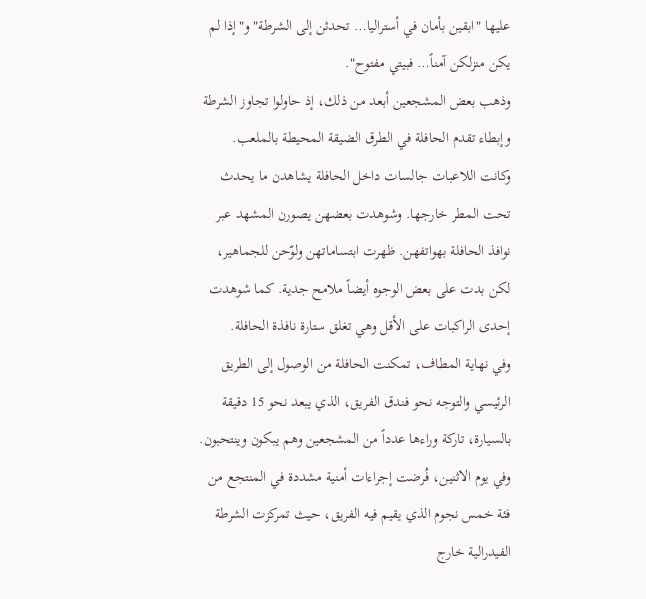عليها "ابقين بأمان في أستراليا… تحدثن إلى الشرطة" و"إذا لم يكن منزلكن آمناً… فبيتي مفتوح".
وذهب بعض المشجعين أبعد من ذلك، إذ حاولوا تجاوز الشرطة وإبطاء تقدم الحافلة في الطرق الضيقة المحيطة بالملعب.
وكانت اللاعبات جالسات داخل الحافلة يشاهدن ما يحدث تحت المطر خارجها. وشوهدت بعضهن يصورن المشهد عبر نوافذ الحافلة بهواتفهن. ظهرت ابتساماتهن ولوّحن للجماهير، لكن بدت على بعض الوجوه أيضاً ملامح جدية. كما شوهدت إحدى الراكبات على الأقل وهي تغلق ستارة نافذة الحافلة.
وفي نهاية المطاف، تمكنت الحافلة من الوصول إلى الطريق الرئيسي والتوجه نحو فندق الفريق، الذي يبعد نحو 15 دقيقة بالسيارة، تاركة وراءها عدداً من المشجعين وهم يبكون وينتحبون.
وفي يوم الاثنين، فُرضت إجراءات أمنية مشددة في المنتجع من فئة خمس نجوم الذي يقيم فيه الفريق، حيث تمركزت الشرطة الفيدرالية خارج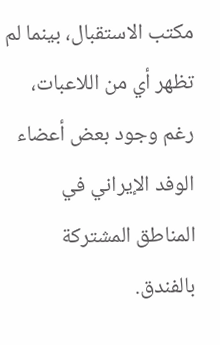مكتب الاستقبال، بينما لم تظهر أي من اللاعبات، رغم وجود بعض أعضاء الوفد الإيراني في المناطق المشتركة بالفندق.